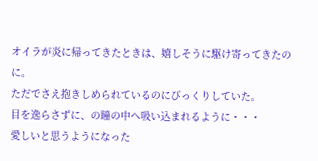オイラが炎に帰ってきたときは、嬉しそうに駆け寄ってきたのに。
ただでさえ抱きしめられているのにびっくりしていた。
目を逸らさずに、の瞳の中へ吸い込まれるように・・・
愛しいと思うようになった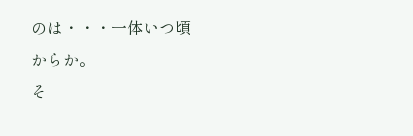のは・・・一体いつ頃からか。
そ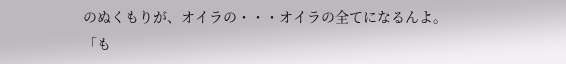のぬくもりが、オイラの・・・オイラの全てになるんよ。
「も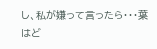し、私が嫌って言ったら・・・葉はど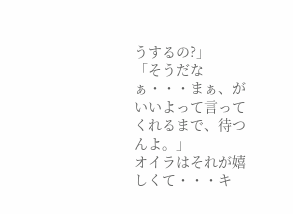うするの?」
「そうだなぁ・・・まぁ、がいいよって言ってくれるまで、待つんよ。」
オイラはそれが嬉しくて・・・キ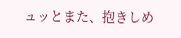ュッとまた、抱きしめ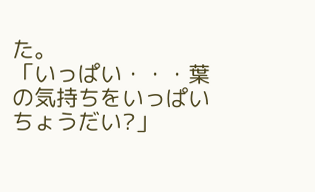た。
「いっぱい・・・葉の気持ちをいっぱいちょうだい?」